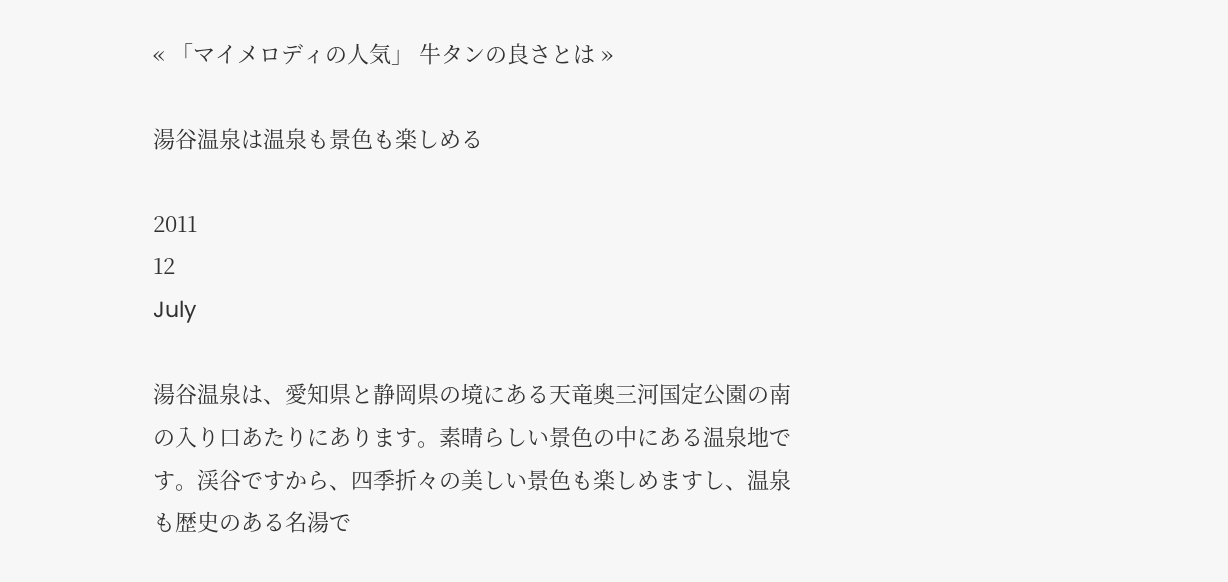« 「マイメロディの人気」 牛タンの良さとは »

湯谷温泉は温泉も景色も楽しめる

2011
12
July

湯谷温泉は、愛知県と静岡県の境にある天竜奥三河国定公園の南の入り口あたりにあります。素晴らしい景色の中にある温泉地です。渓谷ですから、四季折々の美しい景色も楽しめますし、温泉も歴史のある名湯で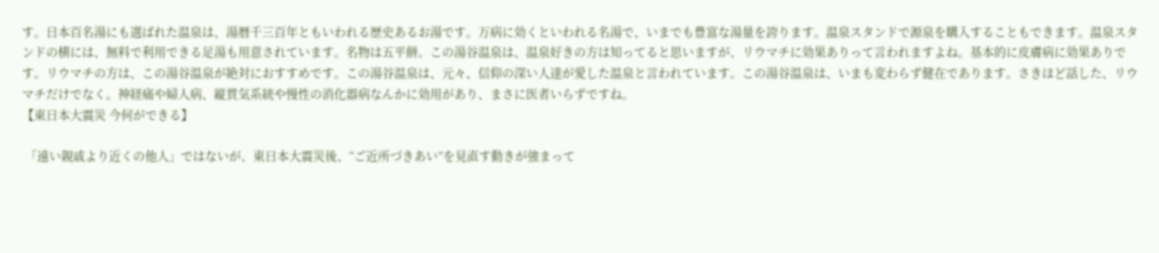す。日本百名湯にも選ばれた温泉は、湯暦千三百年ともいわれる歴史あるお湯です。万病に効くといわれる名湯で、いまでも豊富な湯量を誇ります。温泉スタンドで源泉を購入することもできます。温泉スタンドの横には、無料で利用できる足湯も用意されています。名物は五平餅。この湯谷温泉は、温泉好きの方は知ってると思いますが、リウマチに効果ありって言われますよね。基本的に皮膚病に効果ありです。リウマチの方は、この湯谷温泉が絶対におすすめです。この湯谷温泉は、元々、信仰の深い人達が愛した温泉と言われています。この湯谷温泉は、いまも変わらず健在であります。さきほど話した、リウマチだけでなく。神経痛や婦人病、縦貫気系統や慢性の消化器病なんかに効用があり、まさに医者いらずですね。
【東日本大震災 今何ができる】

 「遠い親戚より近くの他人」ではないが、東日本大震災後、“ご近所づきあい”を見直す動きが強まって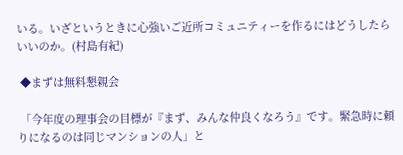いる。いざというときに心強いご近所コミュニティーを作るにはどうしたらいいのか。(村島有紀)

 ◆まずは無料懇親会

 「今年度の理事会の目標が『まず、みんな仲良くなろう』です。緊急時に頼りになるのは同じマンションの人」と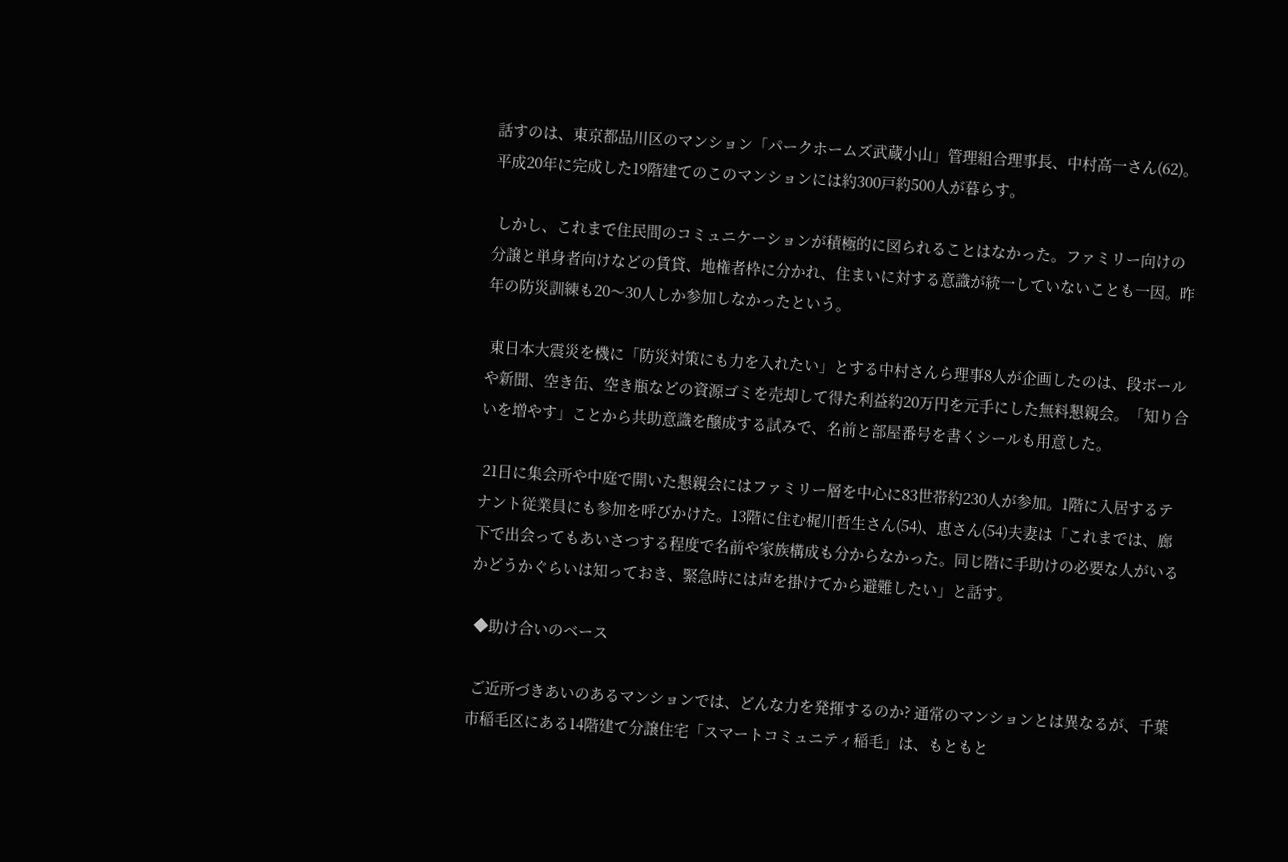話すのは、東京都品川区のマンション「パークホームズ武蔵小山」管理組合理事長、中村高一さん(62)。平成20年に完成した19階建てのこのマンションには約300戸約500人が暮らす。

 しかし、これまで住民間のコミュニケーションが積極的に図られることはなかった。ファミリー向けの分譲と単身者向けなどの賃貸、地権者枠に分かれ、住まいに対する意識が統一していないことも一因。昨年の防災訓練も20〜30人しか参加しなかったという。

 東日本大震災を機に「防災対策にも力を入れたい」とする中村さんら理事8人が企画したのは、段ボールや新聞、空き缶、空き瓶などの資源ゴミを売却して得た利益約20万円を元手にした無料懇親会。「知り合いを増やす」ことから共助意識を醸成する試みで、名前と部屋番号を書くシールも用意した。

 21日に集会所や中庭で開いた懇親会にはファミリー層を中心に83世帯約230人が参加。1階に入居するテナント従業員にも参加を呼びかけた。13階に住む梶川哲生さん(54)、恵さん(54)夫妻は「これまでは、廊下で出会ってもあいさつする程度で名前や家族構成も分からなかった。同じ階に手助けの必要な人がいるかどうかぐらいは知っておき、緊急時には声を掛けてから避難したい」と話す。

 ◆助け合いのベース

 ご近所づきあいのあるマンションでは、どんな力を発揮するのか? 通常のマンションとは異なるが、千葉市稲毛区にある14階建て分譲住宅「スマートコミュニティ稲毛」は、もともと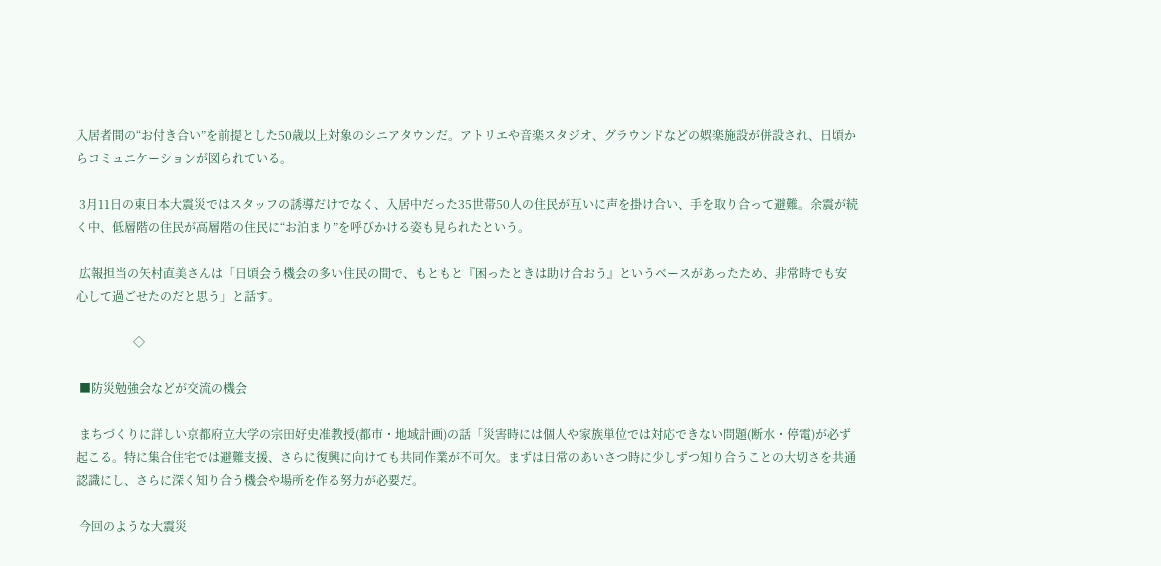入居者間の“お付き合い”を前提とした50歳以上対象のシニアタウンだ。アトリエや音楽スタジオ、グラウンドなどの娯楽施設が併設され、日頃からコミュニケーションが図られている。

 3月11日の東日本大震災ではスタッフの誘導だけでなく、入居中だった35世帯50人の住民が互いに声を掛け合い、手を取り合って避難。余震が続く中、低層階の住民が高層階の住民に“お泊まり”を呼びかける姿も見られたという。

 広報担当の矢村直美さんは「日頃会う機会の多い住民の間で、もともと『困ったときは助け合おう』というベースがあったため、非常時でも安心して過ごせたのだと思う」と話す。

                   ◇

 ■防災勉強会などが交流の機会

 まちづくりに詳しい京都府立大学の宗田好史准教授(都市・地域計画)の話「災害時には個人や家族単位では対応できない問題(断水・停電)が必ず起こる。特に集合住宅では避難支援、さらに復興に向けても共同作業が不可欠。まずは日常のあいさつ時に少しずつ知り合うことの大切さを共通認識にし、さらに深く知り合う機会や場所を作る努力が必要だ。

 今回のような大震災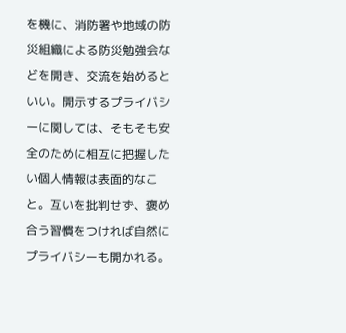を機に、消防署や地域の防災組織による防災勉強会などを開き、交流を始めるといい。開示するプライバシーに関しては、そもそも安全のために相互に把握したい個人情報は表面的なこと。互いを批判せず、褒め合う習慣をつければ自然にプライバシーも開かれる。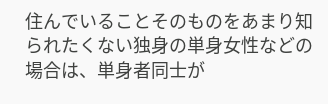住んでいることそのものをあまり知られたくない独身の単身女性などの場合は、単身者同士が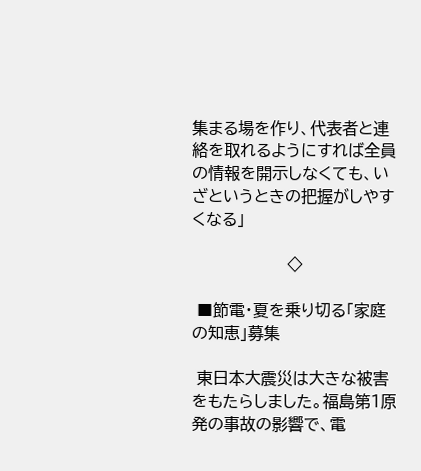集まる場を作り、代表者と連絡を取れるようにすれば全員の情報を開示しなくても、いざというときの把握がしやすくなる」

                   ◇

 ■節電・夏を乗り切る「家庭の知恵」募集

 東日本大震災は大きな被害をもたらしました。福島第1原発の事故の影響で、電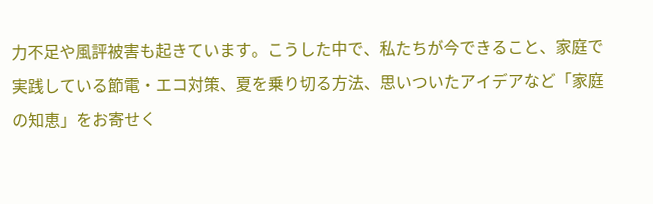力不足や風評被害も起きています。こうした中で、私たちが今できること、家庭で実践している節電・エコ対策、夏を乗り切る方法、思いついたアイデアなど「家庭の知恵」をお寄せく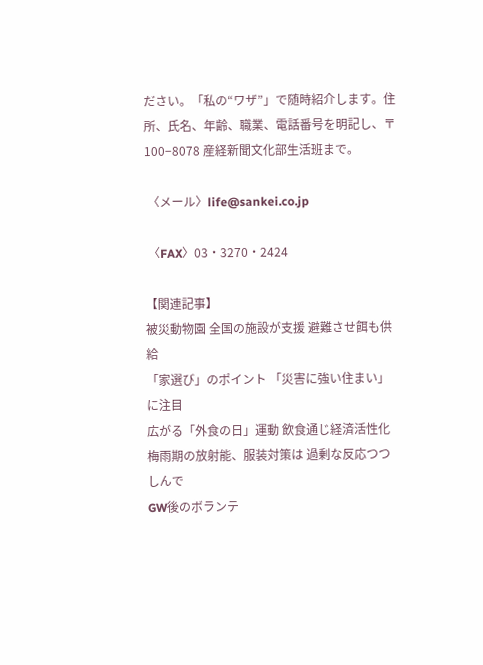ださい。「私の“ワザ”」で随時紹介します。住所、氏名、年齢、職業、電話番号を明記し、〒100−8078 産経新聞文化部生活班まで。

 〈メール〉life@sankei.co.jp

 〈FAX〉03・3270・2424

【関連記事】
被災動物園 全国の施設が支援 避難させ餌も供給
「家選び」のポイント 「災害に強い住まい」に注目
広がる「外食の日」運動 飲食通じ経済活性化
梅雨期の放射能、服装対策は 過剰な反応つつしんで
GW後のボランテ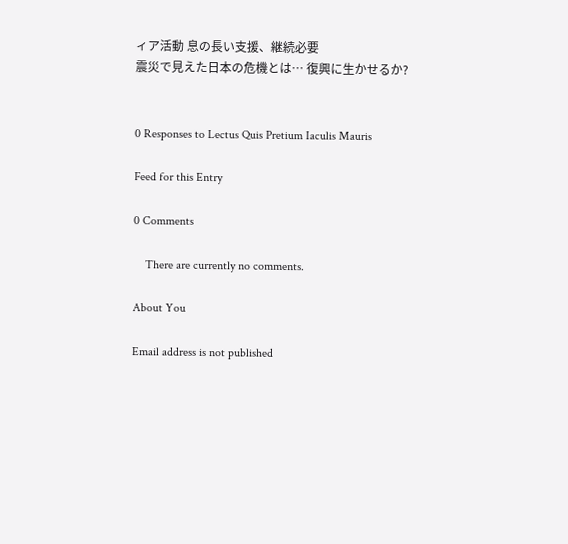ィア活動 息の長い支援、継続必要
震災で見えた日本の危機とは… 復興に生かせるか?


0 Responses to Lectus Quis Pretium Iaculis Mauris

Feed for this Entry

0 Comments

    There are currently no comments.

About You

Email address is not published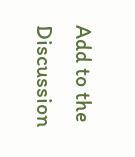Add to the Discussion